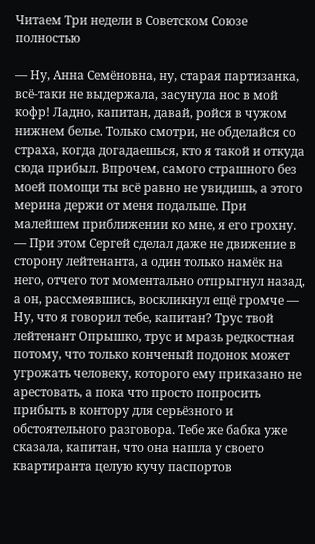Читаем Три недели в Советском Союзе полностью

— Ну, Анна Семёновна, ну, старая партизанка, всё-таки не выдержала, засунула нос в мой кофр! Ладно, капитан, давай, ройся в чужом нижнем белье. Только смотри, не обделайся со страха, когда догадаешься, кто я такой и откуда сюда прибыл. Впрочем, самого страшного без моей помощи ты всё равно не увидишь, а этого мерина держи от меня подальше. При малейшем приближении ко мне, я его грохну. — При этом Сергей сделал даже не движение в сторону лейтенанта, а один только намёк на него, отчего тот моментально отпрыгнул назад, а он, рассмеявшись, воскликнул ещё громче — Ну, что я говорил тебе, капитан? Трус твой лейтенант Опрышко, трус и мразь редкостная потому, что только конченый подонок может угрожать человеку, которого ему приказано не арестовать, а пока что просто попросить прибыть в контору для серьёзного и обстоятельного разговора. Тебе же бабка уже сказала, капитан, что она нашла у своего квартиранта целую кучу паспортов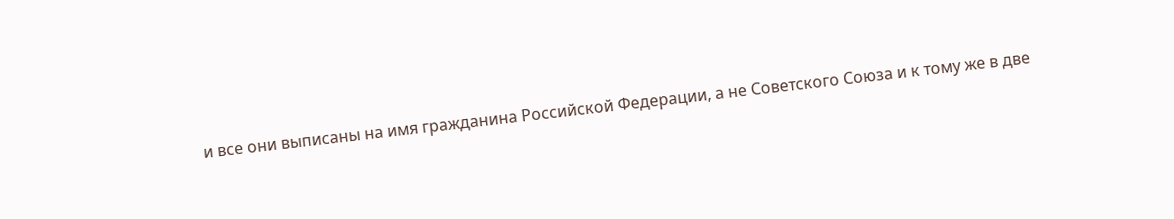и все они выписаны на имя гражданина Российской Федерации, а не Советского Союза и к тому же в две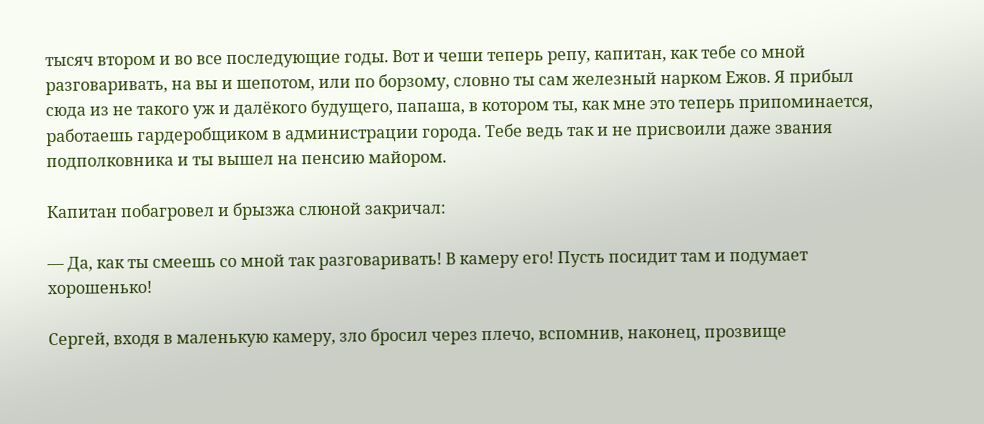тысяч втором и во все последующие годы. Вот и чеши теперь репу, капитан, как тебе со мной разговаривать, на вы и шепотом, или по борзому, словно ты сам железный нарком Ежов. Я прибыл сюда из не такого уж и далёкого будущего, папаша, в котором ты, как мне это теперь припоминается, работаешь гардеробщиком в администрации города. Тебе ведь так и не присвоили даже звания подполковника и ты вышел на пенсию майором.

Капитан побагровел и брызжа слюной закричал:

— Да, как ты смеешь со мной так разговаривать! В камеру его! Пусть посидит там и подумает хорошенько!

Сергей, входя в маленькую камеру, зло бросил через плечо, вспомнив, наконец, прозвище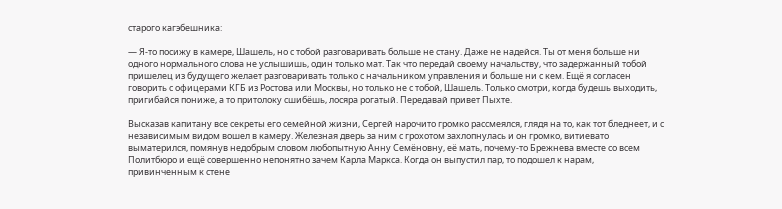старого кагэбешника:

— Я-то посижу в камере, Шашель, но с тобой разговаривать больше не стану. Даже не надейся. Ты от меня больше ни одного нормального слова не услышишь, один только мат. Так что передай своему начальству, что задержанный тобой пришелец из будущего желает разговаривать только с начальником управления и больше ни с кем. Ещё я согласен говорить с офицерами КГБ из Ростова или Москвы, но только не с тобой, Шашель. Только смотри, когда будешь выходить, пригибайся пониже, а то притолоку сшибёшь, лосяра рогатый. Передавай привет Пыхте.

Высказав капитану все секреты его семейной жизни, Сергей нарочито громко рассмеялся, глядя на то, как тот бледнеет, и с независимым видом вошел в камеру. Железная дверь за ним с грохотом захлопнулась и он громко, витиевато выматерился, помянув недобрым словом любопытную Анну Семёновну, её мать, почему-то Брежнева вместе со всем Политбюро и ещё совершенно непонятно зачем Карла Маркса. Когда он выпустил пар, то подошел к нарам, привинченным к стене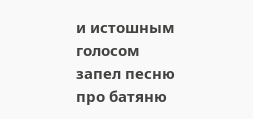и истошным голосом запел песню про батяню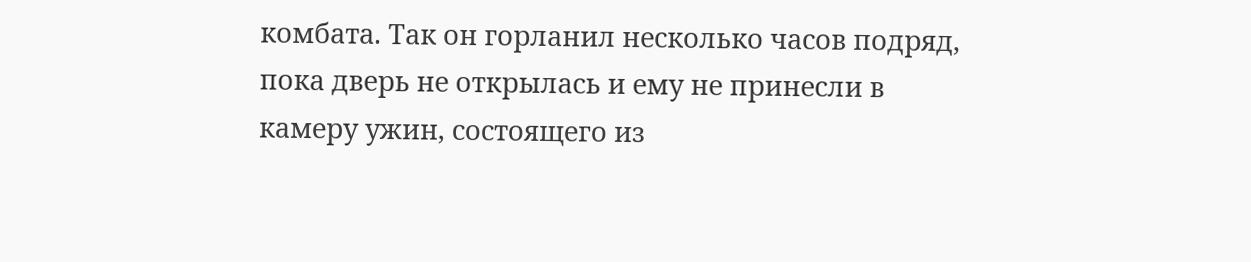комбата. Так он горланил несколько часов подряд, пока дверь не открылась и ему не принесли в камеру ужин, состоящего из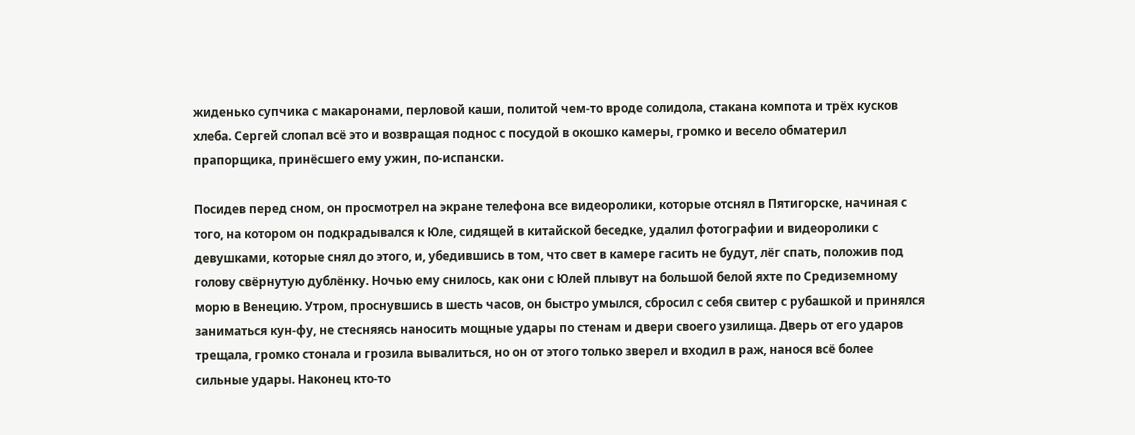жиденько супчика с макаронами, перловой каши, политой чем-то вроде солидола, стакана компота и трёх кусков хлеба. Сергей слопал всё это и возвращая поднос с посудой в окошко камеры, громко и весело обматерил прапорщика, принёсшего ему ужин, по-испански.

Посидев перед сном, он просмотрел на экране телефона все видеоролики, которые отснял в Пятигорске, начиная с того, на котором он подкрадывался к Юле, сидящей в китайской беседке, удалил фотографии и видеоролики с девушками, которые снял до этого, и, убедившись в том, что свет в камере гасить не будут, лёг спать, положив под голову свёрнутую дублёнку. Ночью ему снилось, как они с Юлей плывут на большой белой яхте по Средиземному морю в Венецию. Утром, проснувшись в шесть часов, он быстро умылся, сбросил с себя свитер с рубашкой и принялся заниматься кун-фу, не стесняясь наносить мощные удары по стенам и двери своего узилища. Дверь от его ударов трещала, громко стонала и грозила вывалиться, но он от этого только зверел и входил в раж, нанося всё более сильные удары. Наконец кто-то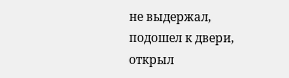не выдержал, подошел к двери, открыл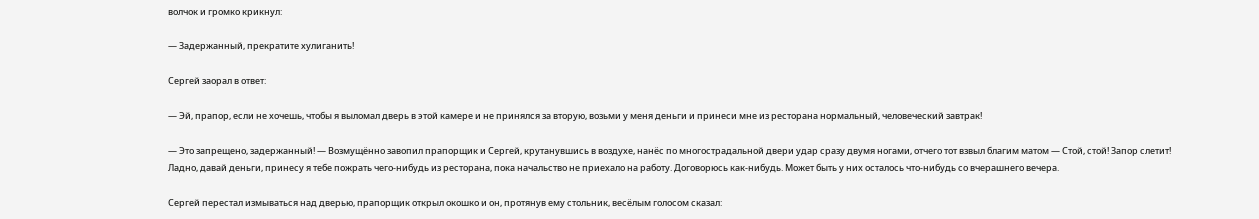волчок и громко крикнул:

— Задержанный, прекратите хулиганить!

Сергей заорал в ответ:

— Эй, прапор, если не хочешь, чтобы я выломал дверь в этой камере и не принялся за вторую, возьми у меня деньги и принеси мне из ресторана нормальный, человеческий завтрак!

— Это запрещено, задержанный! — Возмущённо завопил прапорщик и Сергей, крутанувшись в воздухе, нанёс по многострадальной двери удар сразу двумя ногами, отчего тот взвыл благим матом — Стой, стой! Запор слетит! Ладно, давай деньги, принесу я тебе пожрать чего-нибудь из ресторана, пока начальство не приехало на работу. Договорюсь как-нибудь. Может быть у них осталось что-нибудь со вчерашнего вечера.

Сергей перестал измываться над дверью, прапорщик открыл окошко и он, протянув ему стольник, весёлым голосом сказал: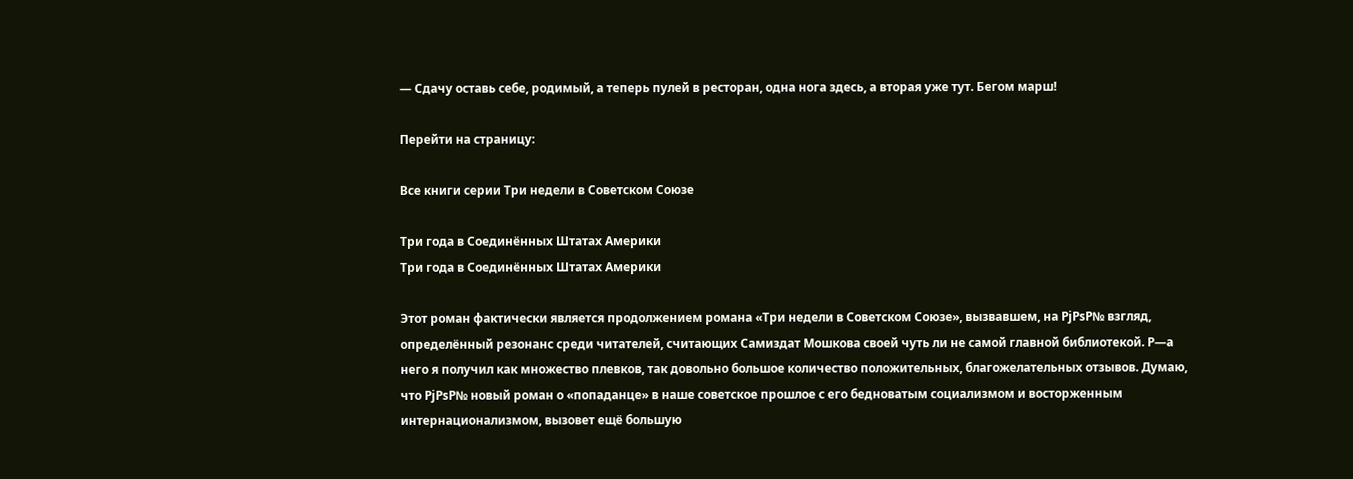— Сдачу оставь себе, родимый, а теперь пулей в ресторан, одна нога здесь, а вторая уже тут. Бегом марш!

Перейти на страницу:

Все книги серии Три недели в Советском Союзе

Три года в Соединённых Штатах Америки
Три года в Соединённых Штатах Америки

Этот роман фактически является продолжением романа «Три недели в Советском Союзе», вызвавшем, на РјРѕР№ взгляд, определённый резонанс среди читателей, считающих Самиздат Мошкова своей чуть ли не самой главной библиотекой. Р—а него я получил как множество плевков, так довольно большое количество положительных, благожелательных отзывов. Думаю, что РјРѕР№ новый роман о «попаданце» в наше советское прошлое с его бедноватым социализмом и восторженным интернационализмом, вызовет ещё большую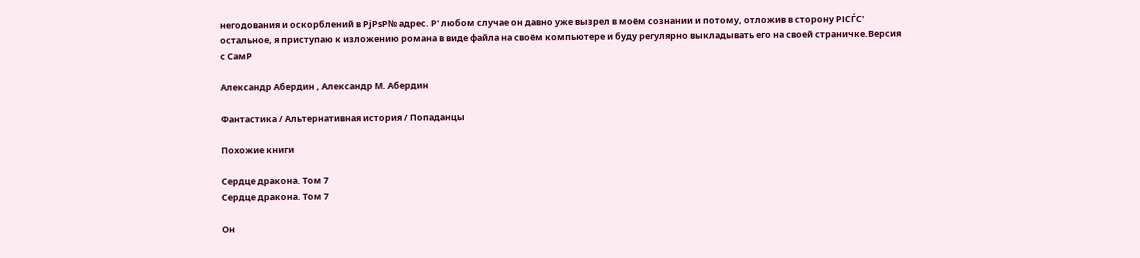негодования и оскорблений в РјРѕР№ адрес. Р' любом случае он давно уже вызрел в моём сознании и потому, отложив в сторону РІСЃС' остальное, я приступаю к изложению романа в виде файла на своём компьютере и буду регулярно выкладывать его на своей страничке.Версия с СамР

Александр Абердин , Александр М. Абердин

Фантастика / Альтернативная история / Попаданцы

Похожие книги

Сердце дракона. Том 7
Сердце дракона. Том 7

Он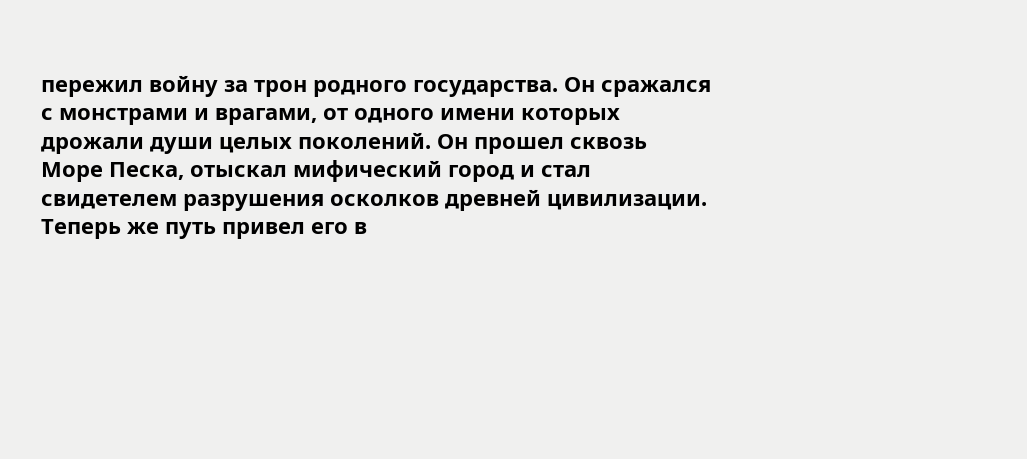пережил войну за трон родного государства. Он сражался с монстрами и врагами, от одного имени которых дрожали души целых поколений. Он прошел сквозь Море Песка, отыскал мифический город и стал свидетелем разрушения осколков древней цивилизации. Теперь же путь привел его в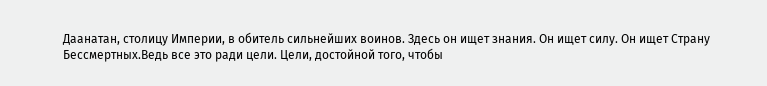Даанатан, столицу Империи, в обитель сильнейших воинов. Здесь он ищет знания. Он ищет силу. Он ищет Страну Бессмертных.Ведь все это ради цели. Цели, достойной того, чтобы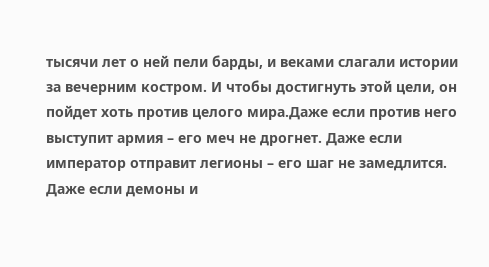тысячи лет о ней пели барды, и веками слагали истории за вечерним костром. И чтобы достигнуть этой цели, он пойдет хоть против целого мира.Даже если против него выступит армия – его меч не дрогнет. Даже если император отправит легионы – его шаг не замедлится. Даже если демоны и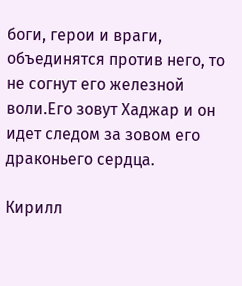боги, герои и враги, объединятся против него, то не согнут его железной воли.Его зовут Хаджар и он идет следом за зовом его драконьего сердца.

Кирилл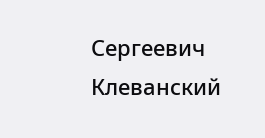Сергеевич Клеванский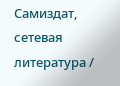Самиздат, сетевая литература /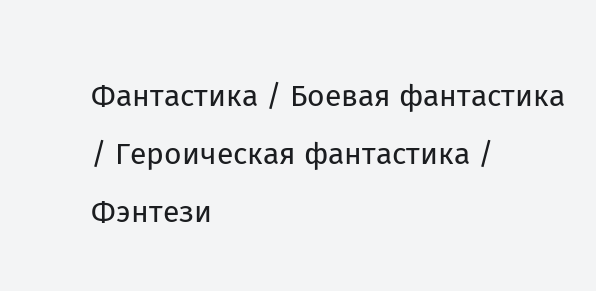Фантастика / Боевая фантастика / Героическая фантастика / Фэнтези